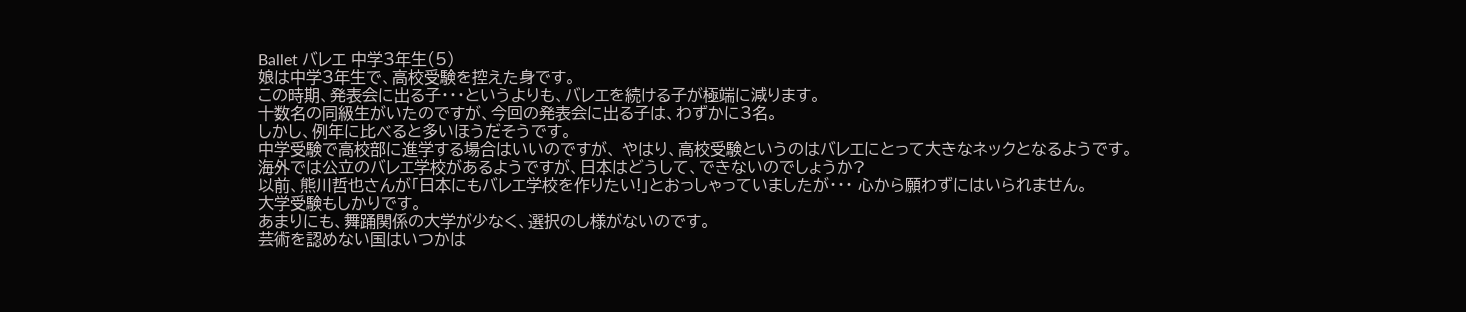Ballet バレエ 中学3年生(5)
娘は中学3年生で、高校受験を控えた身です。
この時期、発表会に出る子・・・というよりも、バレエを続ける子が極端に減ります。
十数名の同級生がいたのですが、今回の発表会に出る子は、わずかに3名。
しかし、例年に比べると多いほうだそうです。
中学受験で高校部に進学する場合はいいのですが、 やはり、高校受験というのはバレエにとって大きなネックとなるようです。
海外では公立のバレエ学校があるようですが、日本はどうして、できないのでしょうか?
以前、熊川哲也さんが「日本にもバレエ学校を作りたい!」とおっしゃっていましたが・・・ 心から願わずにはいられません。
大学受験もしかりです。
あまりにも、舞踊関係の大学が少なく、選択のし様がないのです。
芸術を認めない国はいつかは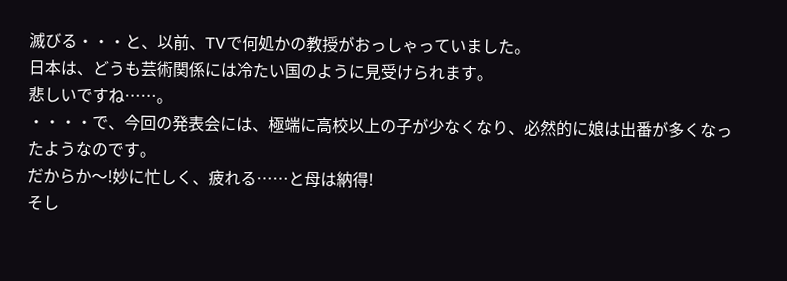滅びる・・・と、以前、TVで何処かの教授がおっしゃっていました。
日本は、どうも芸術関係には冷たい国のように見受けられます。
悲しいですね……。
・・・・で、今回の発表会には、極端に高校以上の子が少なくなり、必然的に娘は出番が多くなったようなのです。
だからか〜!妙に忙しく、疲れる……と母は納得!
そし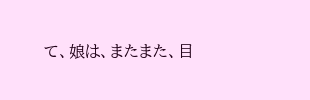て、娘は、またまた、目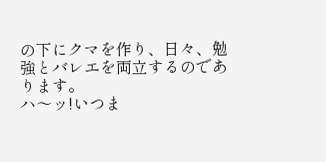の下にクマを作り、日々、勉強とバレエを両立するのであります。
ハ〜ッ!いつま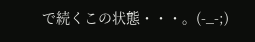で続くこの状態・・・。(-_-;)